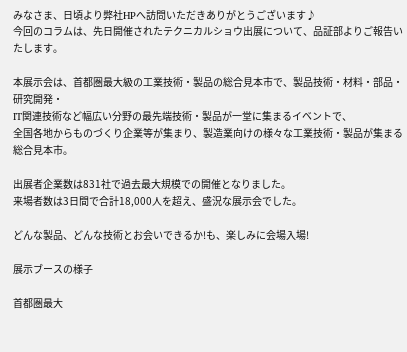みなさま、日頃より弊社HPへ訪問いただきありがとうございます♪
今回のコラムは、先日開催されたテクニカルショウ出展について、品証部よりご報告いたします。

本展示会は、首都圏最大級の工業技術・製品の総合見本市で、製品技術・材料・部品・研究開発・
IT関連技術など幅広い分野の最先端技術・製品が一堂に集まるイベントで、
全国各地からものづくり企業等が集まり、製造業向けの様々な工業技術・製品が集まる総合見本市。

出展者企業数は831社で過去最大規模での開催となりました。
来場者数は3日間で合計18,000人を超え、盛況な展示会でした。

どんな製品、どんな技術とお会いできるか!も、楽しみに会場入場!

展示ブースの様子

首都圏最大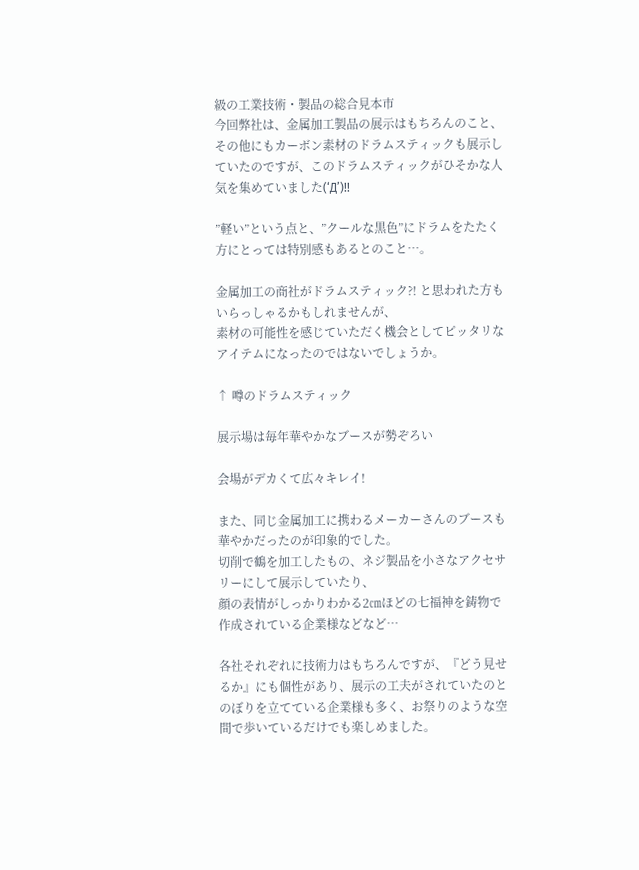級の工業技術・製品の総合見本市
今回弊社は、金属加工製品の展示はもちろんのこと、その他にもカーボン素材のドラムスティックも展示していたのですが、このドラムスティックがひそかな人気を集めていました(‘Д’)!!

”軽い”という点と、”クールな黒色”にドラムをたたく方にとっては特別感もあるとのこと…。

金属加工の商社がドラムスティック?! と思われた方もいらっしゃるかもしれませんが、
素材の可能性を感じていただく機会としてピッタリなアイテムになったのではないでしょうか。

↑ 噂のドラムスティック

展示場は毎年華やかなブースが勢ぞろい

会場がデカくて広々キレイ!

また、同じ金属加工に携わるメーカーさんのブースも華やかだったのが印象的でした。
切削で鶴を加工したもの、ネジ製品を小さなアクセサリーにして展示していたり、
顔の表情がしっかりわかる2㎝ほどの七福神を鋳物で作成されている企業様などなど…

各社それぞれに技術力はもちろんですが、『どう見せるか』にも個性があり、展示の工夫がされていたのと
のぼりを立てている企業様も多く、お祭りのような空間で歩いているだけでも楽しめました。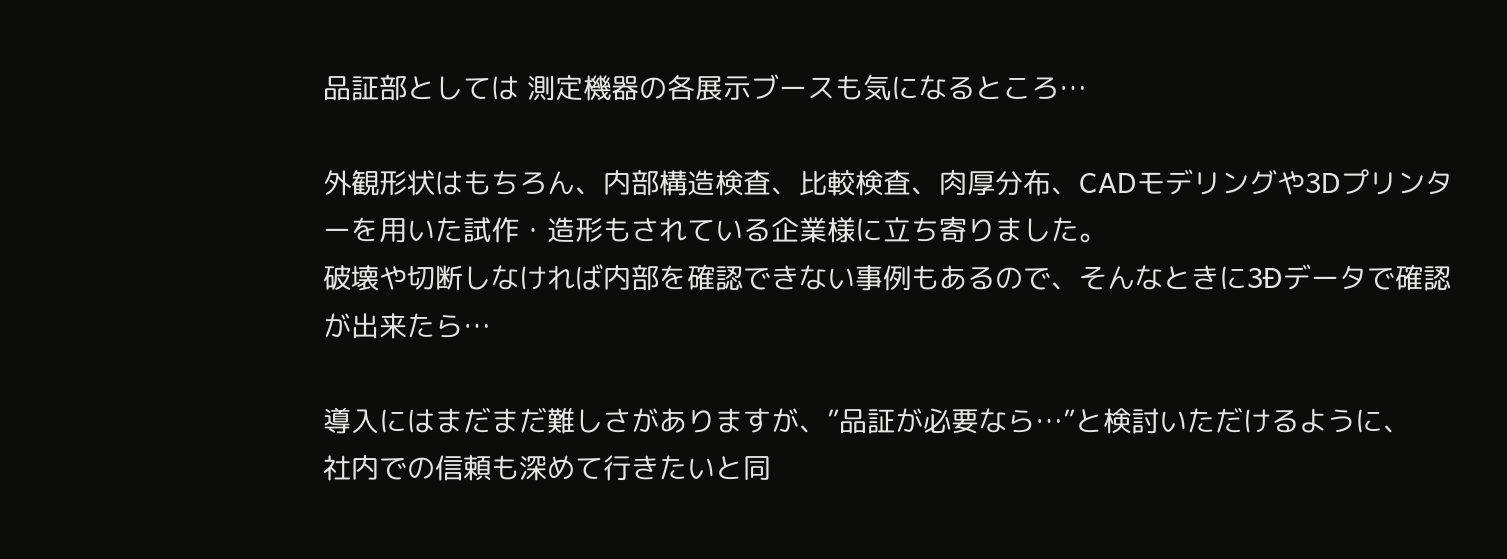品証部としては 測定機器の各展示ブースも気になるところ…

外観形状はもちろん、内部構造検査、比較検査、肉厚分布、CADモデリングや3Dプリンターを用いた試作・造形もされている企業様に立ち寄りました。
破壊や切断しなければ内部を確認できない事例もあるので、そんなときに3Ðデータで確認が出来たら…

導入にはまだまだ難しさがありますが、”品証が必要なら…”と検討いただけるように、
社内での信頼も深めて行きたいと同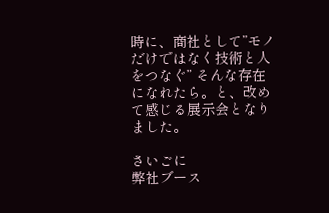時に、商社として”モノだけではなく技術と人をつなぐ” そんな存在になれたら。と、改めて感じる展示会となりました。

さいごに
弊社ブース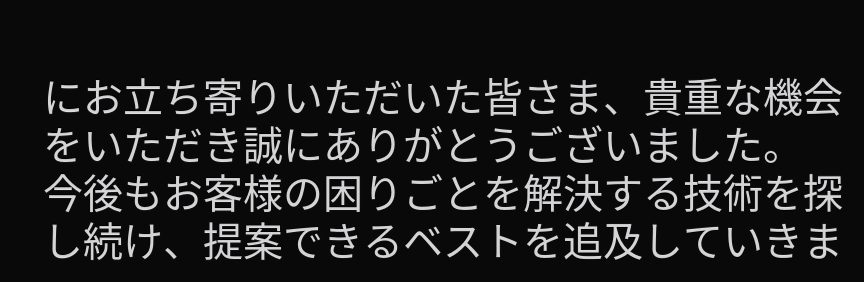にお立ち寄りいただいた皆さま、貴重な機会をいただき誠にありがとうございました。
今後もお客様の困りごとを解決する技術を探し続け、提案できるベストを追及していきま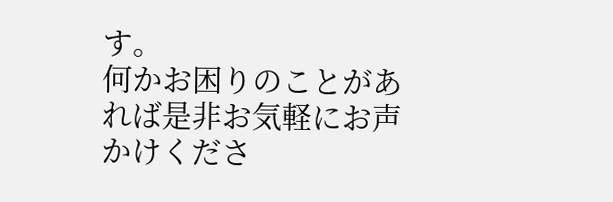す。
何かお困りのことがあれば是非お気軽にお声かけくださ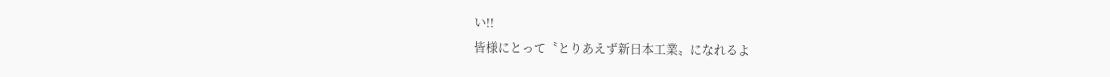い!!
皆様にとって〝とりあえず新日本工業〟になれるよ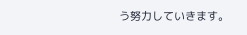う努力していきます。